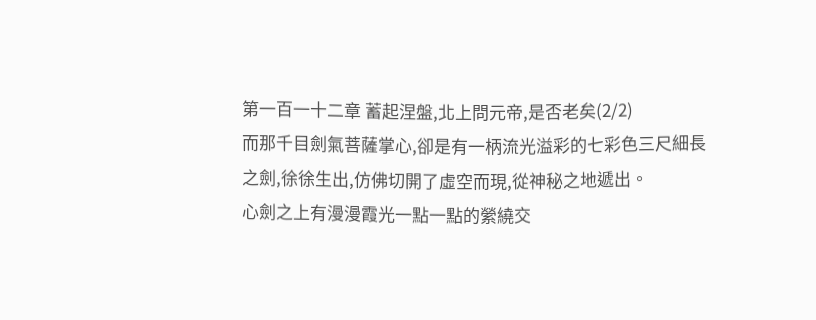第一百一十二章 蓄起涅盤,北上問元帝,是否老矣(2/2)
而那千目劍氣菩薩掌心,卻是有一柄流光溢彩的七彩色三尺細長之劍,徐徐生出,仿佛切開了虛空而現,從神秘之地遞出。
心劍之上有漫漫霞光一點一點的縈繞交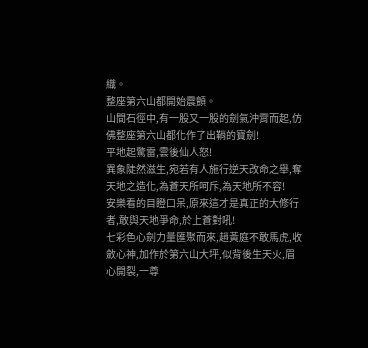織。
整座第六山都開始震顫。
山間石徑中,有一股又一股的劍氣沖霄而起,仿佛整座第六山都化作了出鞘的寶劍!
平地起驚雷,雲後仙人怒!
異象陡然滋生,宛若有人施行逆天改命之舉,奪天地之造化,為蒼天所呵斥,為天地所不容!
安樂看的目瞪口呆,原來這才是真正的大修行者,敢與天地爭命,於上蒼對吼!
七彩色心劍力量匯聚而來,趙黃庭不敢馬虎,收斂心神,加作於第六山大坪,似背後生天火,眉心開裂,一尊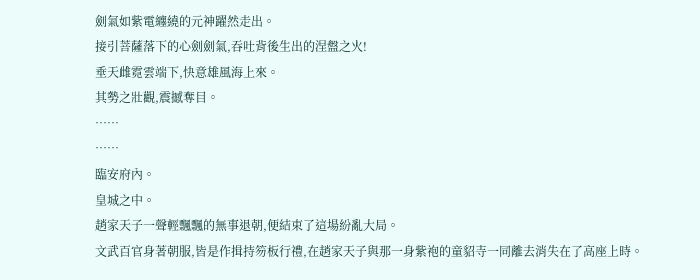劍氣如紫電纏繞的元神躍然走出。
接引菩薩落下的心劍劍氣,吞吐背後生出的涅盤之火!
垂天雌霓雲端下,快意雄風海上來。
其勢之壯觀,震撼奪目。
……
……
臨安府內。
皇城之中。
趙家天子一聲輕飄飄的無事退朝,便結束了這場紛亂大局。
文武百官身著朝服,皆是作揖持笏板行禮,在趙家天子與那一身紫袍的童貂寺一同離去消失在了高座上時。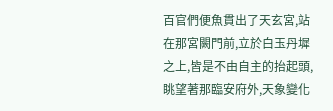百官們便魚貫出了天玄宮,站在那宮闕門前,立於白玉丹墀之上,皆是不由自主的抬起頭,眺望著那臨安府外,天象變化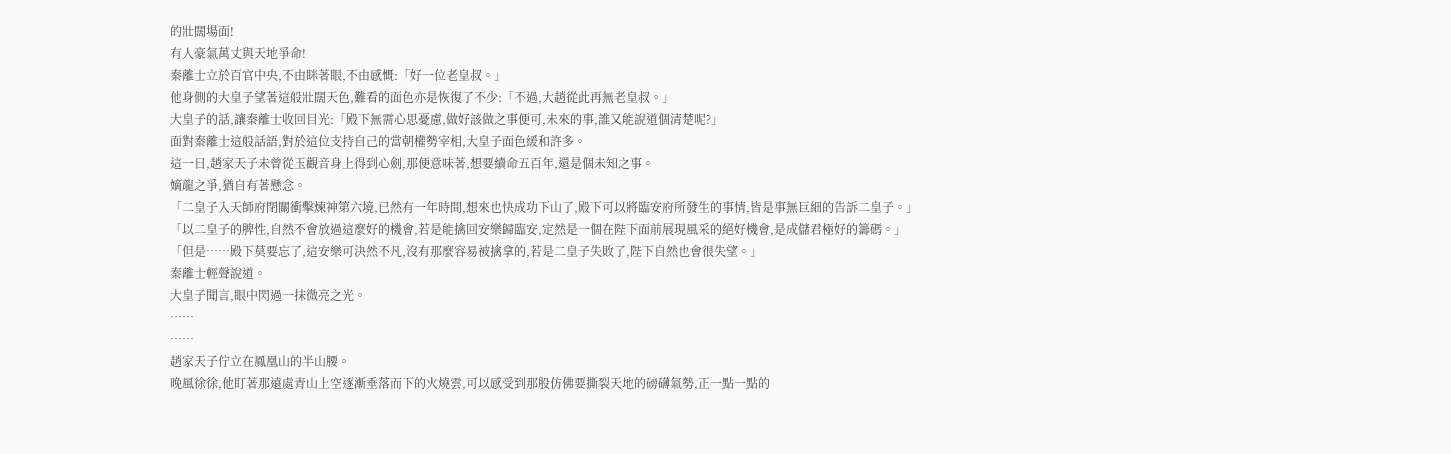的壯闊場面!
有人豪氣萬丈與天地爭命!
秦離士立於百官中央,不由眯著眼,不由感慨:「好一位老皇叔。」
他身側的大皇子望著這般壯闊天色,難看的面色亦是恢復了不少:「不過,大趙從此再無老皇叔。」
大皇子的話,讓秦離士收回目光:「殿下無需心思憂慮,做好該做之事便可,未來的事,誰又能說道個清楚呢?」
面對秦離士這般話語,對於這位支持自己的當朝權勢宰相,大皇子面色緩和許多。
這一日,趙家天子未曾從玉觀音身上得到心劍,那便意味著,想要續命五百年,還是個未知之事。
嫡龍之爭,猶自有著懸念。
「二皇子入天師府閉關衝擊煉神第六境,已然有一年時間,想來也快成功下山了,殿下可以將臨安府所發生的事情,皆是事無巨細的告訴二皇子。」
「以二皇子的脾性,自然不會放過這麼好的機會,若是能擒回安樂歸臨安,定然是一個在陛下面前展現風采的絕好機會,是成儲君極好的籌碼。」
「但是……殿下莫要忘了,這安樂可決然不凡,沒有那麼容易被擒拿的,若是二皇子失敗了,陛下自然也會很失望。」
秦離士輕聲說道。
大皇子聞言,眼中閃過一抹微亮之光。
……
……
趙家天子佇立在鳳凰山的半山腰。
晚風徐徐,他盯著那遠處青山上空逐漸垂落而下的火燒雲,可以感受到那股仿佛要撕裂天地的磅礴氣勢,正一點一點的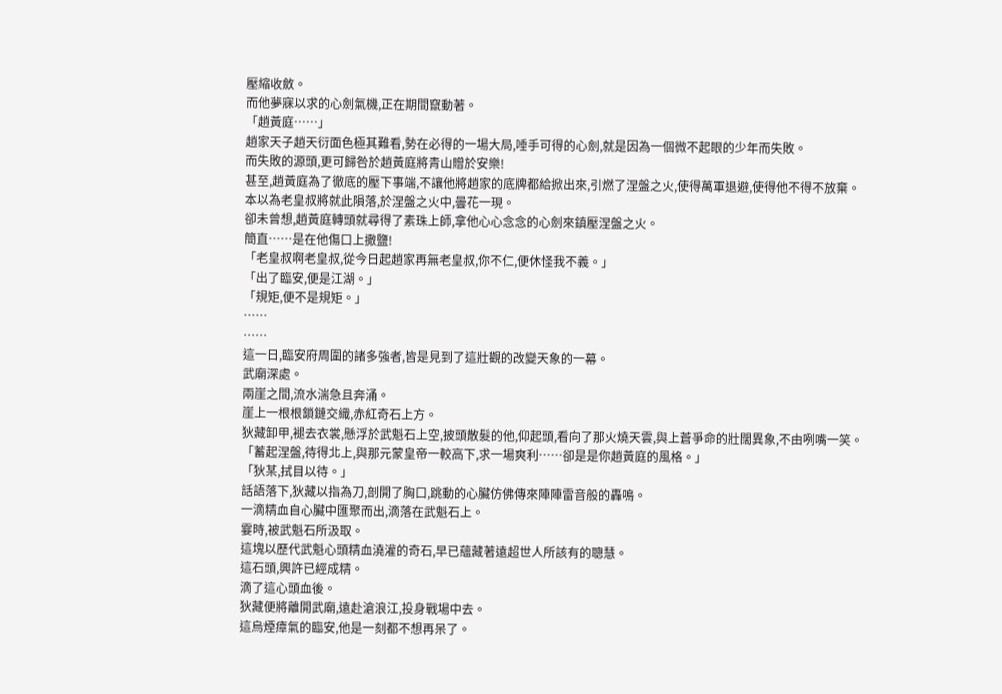壓縮收斂。
而他夢寐以求的心劍氣機,正在期間竄動著。
「趙黃庭……」
趙家天子趙天衍面色極其難看,勢在必得的一場大局,唾手可得的心劍,就是因為一個微不起眼的少年而失敗。
而失敗的源頭,更可歸咎於趙黃庭將青山贈於安樂!
甚至,趙黃庭為了徹底的壓下事端,不讓他將趙家的底牌都給掀出來,引燃了涅盤之火,使得萬軍退避,使得他不得不放棄。
本以為老皇叔將就此隕落,於涅盤之火中,曇花一現。
卻未曾想,趙黃庭轉頭就尋得了素珠上師,拿他心心念念的心劍來鎮壓涅盤之火。
簡直……是在他傷口上撒鹽!
「老皇叔啊老皇叔,從今日起趙家再無老皇叔,你不仁,便休怪我不義。」
「出了臨安,便是江湖。」
「規矩,便不是規矩。」
……
……
這一日,臨安府周圍的諸多強者,皆是見到了這壯觀的改變天象的一幕。
武廟深處。
兩崖之間,流水湍急且奔涌。
崖上一根根鎖鏈交織,赤紅奇石上方。
狄藏卸甲,褪去衣裳,懸浮於武魁石上空,披頭散髮的他,仰起頭,看向了那火燒天雲,與上蒼爭命的壯闊異象,不由咧嘴一笑。
「蓄起涅盤,待得北上,與那元蒙皇帝一較高下,求一場爽利……卻是是你趙黃庭的風格。」
「狄某,拭目以待。」
話語落下,狄藏以指為刀,剖開了胸口,跳動的心臟仿佛傳來陣陣雷音般的轟鳴。
一滴精血自心臟中匯聚而出,滴落在武魁石上。
霎時,被武魁石所汲取。
這塊以歷代武魁心頭精血澆灌的奇石,早已蘊藏著遠超世人所該有的聰慧。
這石頭,興許已經成精。
滴了這心頭血後。
狄藏便將離開武廟,遠赴滄浪江,投身戰場中去。
這烏煙瘴氣的臨安,他是一刻都不想再呆了。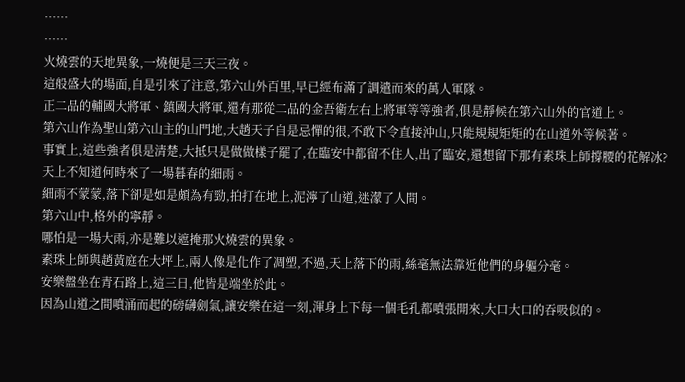……
……
火燒雲的天地異象,一燒便是三天三夜。
這般盛大的場面,自是引來了注意,第六山外百里,早已經布滿了調遣而來的萬人軍隊。
正二品的輔國大將軍、鎮國大將軍,還有那從二品的金吾衛左右上將軍等等強者,俱是靜候在第六山外的官道上。
第六山作為聖山第六山主的山門地,大趙天子自是忌憚的很,不敢下令直接沖山,只能規規矩矩的在山道外等候著。
事實上,這些強者俱是清楚,大抵只是做做樣子罷了,在臨安中都留不住人,出了臨安,還想留下那有素珠上師撐腰的花解冰?
天上不知道何時來了一場暮春的細雨。
細雨不蒙蒙,落下卻是如是頗為有勁,拍打在地上,泥濘了山道,迷濛了人間。
第六山中,格外的寧靜。
哪怕是一場大雨,亦是難以遮掩那火燒雲的異象。
素珠上師與趙黃庭在大坪上,兩人像是化作了凋塑,不過,天上落下的雨,絲毫無法靠近他們的身軀分毫。
安樂盤坐在青石路上,這三日,他皆是端坐於此。
因為山道之間噴涌而起的磅礴劍氣,讓安樂在這一刻,渾身上下每一個毛孔都噴張開來,大口大口的吞吸似的。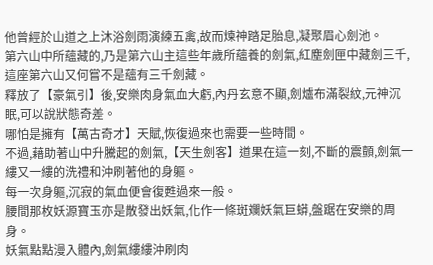他曾經於山道之上沐浴劍雨演練五禽,故而煉神踏足胎息,凝聚眉心劍池。
第六山中所蘊藏的,乃是第六山主這些年歲所蘊養的劍氣,紅塵劍匣中藏劍三千,這座第六山又何嘗不是蘊有三千劍藏。
釋放了【豪氣引】後,安樂肉身氣血大虧,內丹玄意不顯,劍爐布滿裂紋,元神沉眠,可以說狀態奇差。
哪怕是擁有【萬古奇才】天賦,恢復過來也需要一些時間。
不過,藉助著山中升騰起的劍氣,【天生劍客】道果在這一刻,不斷的震顫,劍氣一縷又一縷的洗禮和沖刷著他的身軀。
每一次身軀,沉寂的氣血便會復甦過來一般。
腰間那枚妖源寶玉亦是散發出妖氣,化作一條斑斕妖氣巨蟒,盤踞在安樂的周身。
妖氣點點漫入體內,劍氣縷縷沖刷肉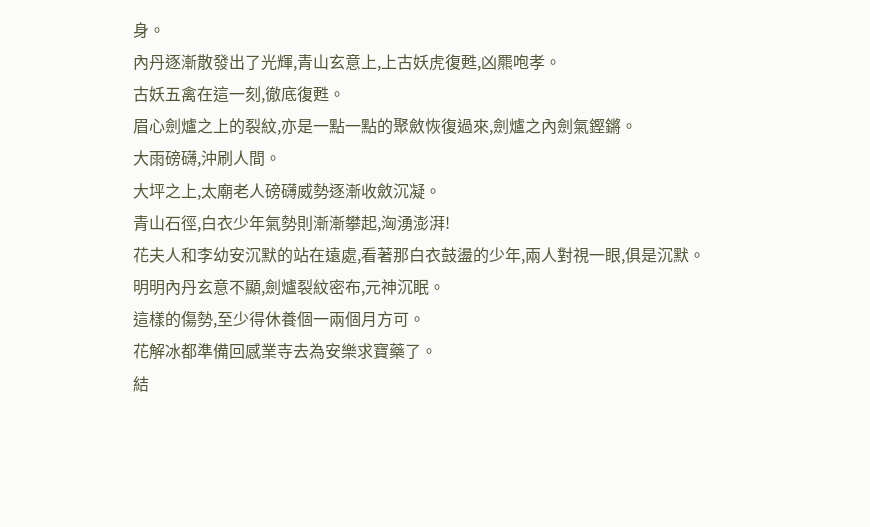身。
內丹逐漸散發出了光輝,青山玄意上,上古妖虎復甦,凶羆咆孝。
古妖五禽在這一刻,徹底復甦。
眉心劍爐之上的裂紋,亦是一點一點的聚斂恢復過來,劍爐之內劍氣鏗鏘。
大雨磅礴,沖刷人間。
大坪之上,太廟老人磅礴威勢逐漸收斂沉凝。
青山石徑,白衣少年氣勢則漸漸攀起,洶湧澎湃!
花夫人和李幼安沉默的站在遠處,看著那白衣鼓盪的少年,兩人對視一眼,俱是沉默。
明明內丹玄意不顯,劍爐裂紋密布,元神沉眠。
這樣的傷勢,至少得休養個一兩個月方可。
花解冰都準備回感業寺去為安樂求寶藥了。
結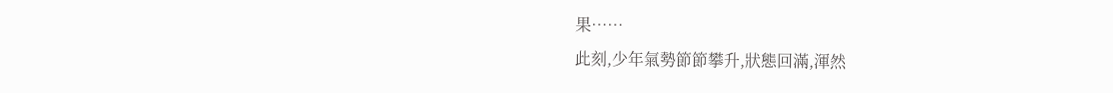果……
此刻,少年氣勢節節攀升,狀態回滿,渾然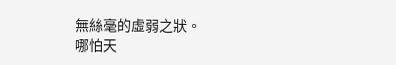無絲毫的虛弱之狀。
哪怕天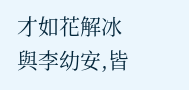才如花解冰與李幼安,皆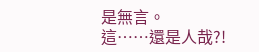是無言。
這……還是人哉?!